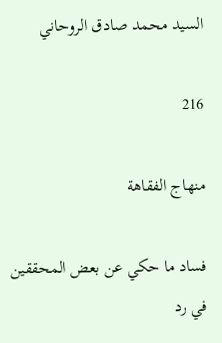السيد محمد صادق الروحاني

216

منهاج الفقاهة

فساد ما حكي عن بعض المحققين في رد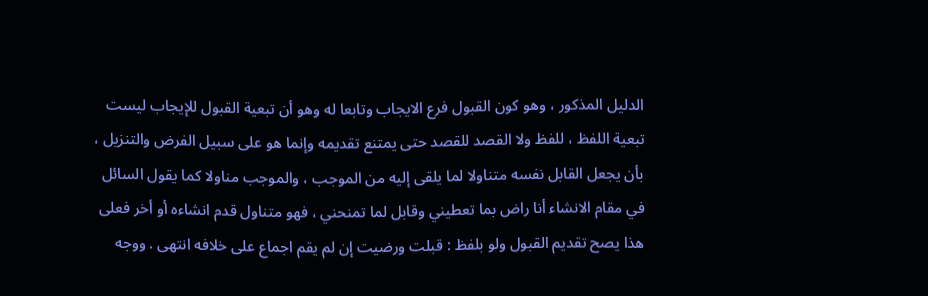الدليل المذكور ، وهو كون القبول فرع الايجاب وتابعا له وهو أن تبعية القبول للإيجاب ليست تبعية اللفظ ، للفظ ولا القصد للقصد حتى يمتنع تقديمه وإنما هو على سبيل الفرض والتنزيل ، بأن يجعل القابل نفسه متناولا لما يلقى إليه من الموجب ، والموجب مناولا كما يقول السائل في مقام الانشاء أنا راض بما تعطيني وقابل لما تمنحني ، فهو متناول قدم انشاءه أو أخر فعلى هذا يصح تقديم القبول ولو بلفظ : قبلت ورضيت إن لم يقم اجماع على خلافه انتهى . ووجه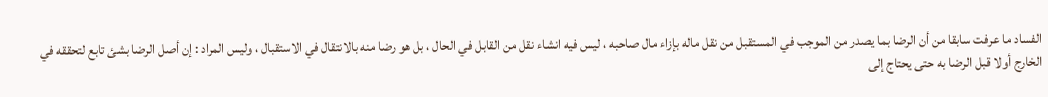الفساد ما عرفت سابقا من أن الرضا بما يصدر من الموجب في المستقبل من نقل ماله بإزاء مال صاحبه ، ليس فيه انشاء نقل من القابل في الحال ، بل هو رضا منه بالانتقال في الاستقبال ، وليس المراد : إن أصل الرضا بشئ تابع لتحققه في الخارج أولا قبل الرضا به حتى يحتاج إلى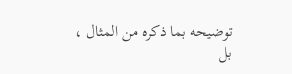توضيحه بما ذكره من المثال ، بل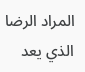المراد الرضا الذي يعد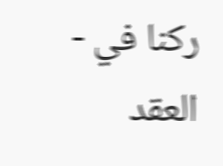ركنا في - العقد